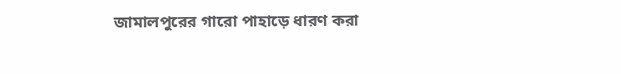জামালপুরের গারো পাহাড়ে ধারণ করা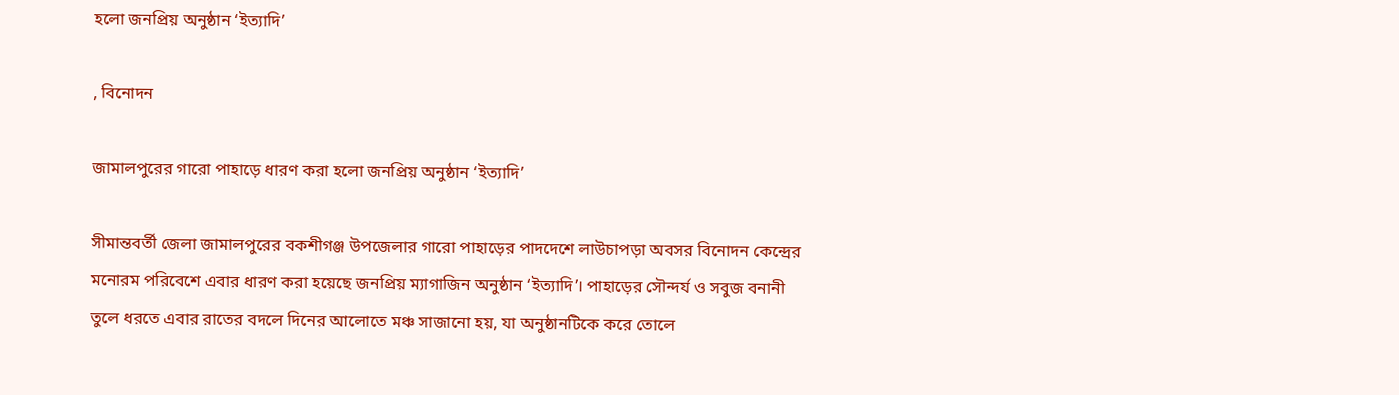হলো জনপ্রিয় অনুষ্ঠান ‘ইত্যাদি’

, বিনোদন

জামালপুরের গারো পাহাড়ে ধারণ করা হলো জনপ্রিয় অনুষ্ঠান ‘ইত্যাদি’

সীমান্তবর্তী জেলা জামালপুরের বকশীগঞ্জ উপজেলার গারো পাহাড়ের পাদদেশে লাউচাপড়া অবসর বিনোদন কেন্দ্রের মনোরম পরিবেশে এবার ধারণ করা হয়েছে জনপ্রিয় ম্যাগাজিন অনুষ্ঠান ‘ইত্যাদি’। পাহাড়ের সৌন্দর্য ও সবুজ বনানী তুলে ধরতে এবার রাতের বদলে দিনের আলোতে মঞ্চ সাজানো হয়, যা অনুষ্ঠানটিকে করে তোলে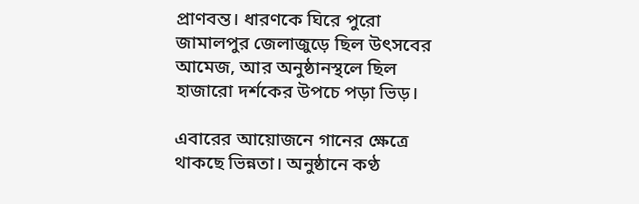প্রাণবন্ত। ধারণকে ঘিরে পুরো জামালপুর জেলাজুড়ে ছিল উৎসবের আমেজ, আর অনুষ্ঠানস্থলে ছিল হাজারো দর্শকের উপচে পড়া ভিড়।

এবারের আয়োজনে গানের ক্ষেত্রে থাকছে ভিন্নতা। অনুষ্ঠানে কণ্ঠ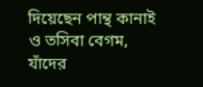দিয়েছেন পান্থ কানাই ও তসিবা বেগম, যাঁদের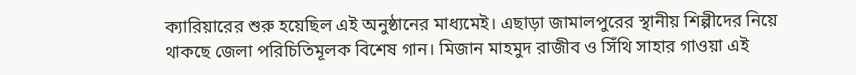ক্যারিয়ারের শুরু হয়েছিল এই অনুষ্ঠানের মাধ্যমেই। এছাড়া জামালপুরের স্থানীয় শিল্পীদের নিয়ে থাকছে জেলা পরিচিতিমূলক বিশেষ গান। মিজান মাহমুদ রাজীব ও সিঁথি সাহার গাওয়া এই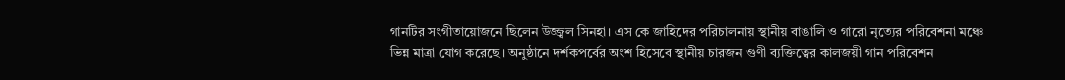গানটির সংগীতায়োজনে ছিলেন উজ্জ্বল সিনহা। এস কে জাহিদের পরিচালনায় স্থানীয় বাঙালি ও গারো নৃত্যের পরিবেশনা মঞ্চে ভিন্ন মাত্রা যোগ করেছে। অনুষ্ঠানে দর্শকপর্বের অংশ হিসেবে স্থানীয় চারজন গুণী ব্যক্তিত্বের কালজয়ী গান পরিবেশন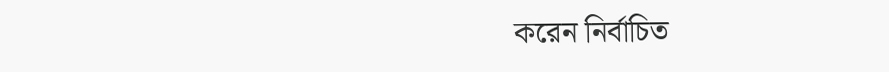করেন নির্বাচিত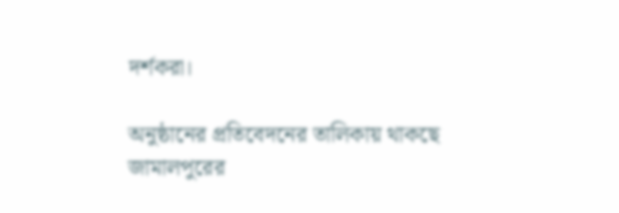দর্শকরা।

অনুষ্ঠানের প্রতিবেদনের তালিকায় থাকছে জামালপুরের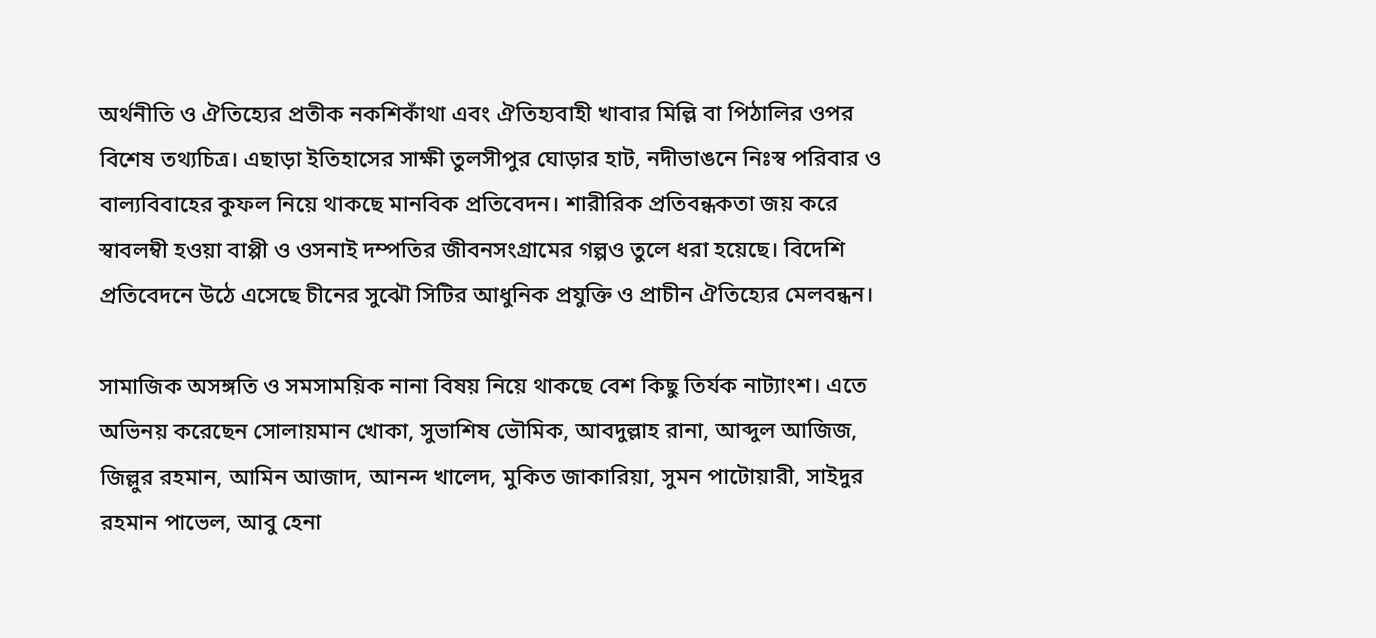অর্থনীতি ও ঐতিহ্যের প্রতীক নকশিকাঁথা এবং ঐতিহ্যবাহী খাবার মিল্লি বা পিঠালির ওপর বিশেষ তথ্যচিত্র। এছাড়া ইতিহাসের সাক্ষী তুলসীপুর ঘোড়ার হাট, নদীভাঙনে নিঃস্ব পরিবার ও বাল্যবিবাহের কুফল নিয়ে থাকছে মানবিক প্রতিবেদন। শারীরিক প্রতিবন্ধকতা জয় করে স্বাবলম্বী হওয়া বাপ্পী ও ওসনাই দম্পতির জীবনসংগ্রামের গল্পও তুলে ধরা হয়েছে। বিদেশি প্রতিবেদনে উঠে এসেছে চীনের সুঝৌ সিটির আধুনিক প্রযুক্তি ও প্রাচীন ঐতিহ্যের মেলবন্ধন।

সামাজিক অসঙ্গতি ও সমসাময়িক নানা বিষয় নিয়ে থাকছে বেশ কিছু তির্যক নাট্যাংশ। এতে অভিনয় করেছেন সোলায়মান খোকা, সুভাশিষ ভৌমিক, আবদুল্লাহ রানা, আব্দুল আজিজ, জিল্লুর রহমান, আমিন আজাদ, আনন্দ খালেদ, মুকিত জাকারিয়া, সুমন পাটোয়ারী, সাইদুর রহমান পাভেল, আবু হেনা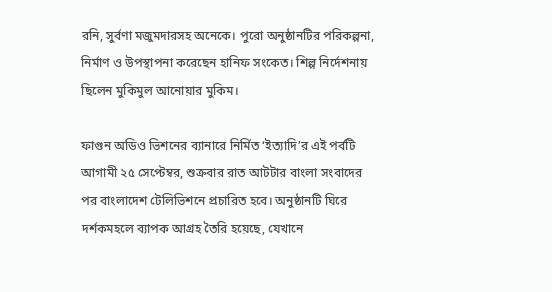রনি, সুর্বণা মজুমদারসহ অনেকে। পুরো অনুষ্ঠানটির পরিকল্পনা, নির্মাণ ও উপস্থাপনা করেছেন হানিফ সংকেত। শিল্প নির্দেশনায় ছিলেন মুকিমুল আনোয়ার মুকিম।

ফাগুন অডিও ভিশনের ব্যানারে নির্মিত ‘ইত্যাদি’র এই পর্বটি আগামী ২৫ সেপ্টেম্বর, শুক্রবার রাত আটটার বাংলা সংবাদের পর বাংলাদেশ টেলিভিশনে প্রচারিত হবে। অনুষ্ঠানটি ঘিরে দর্শকমহলে ব্যাপক আগ্রহ তৈরি হয়েছে, যেখানে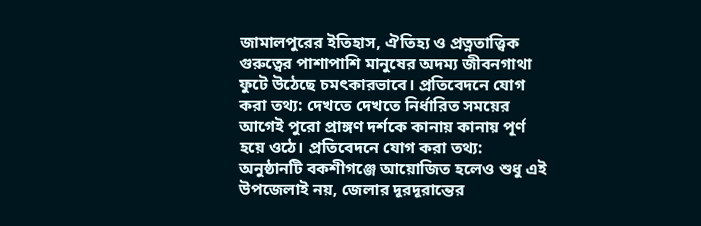জামালপুরের ইতিহাস, ঐতিহ্য ও প্রত্নতাত্ত্বিক গুরুত্বের পাশাপাশি মানুষের অদম্য জীবনগাথা ফুটে উঠেছে চমৎকারভাবে। প্রতিবেদনে যোগ করা তথ্য: দেখতে দেখতে নির্ধারিত সময়ের আগেই পুরো প্রাঙ্গণ দর্শকে কানায় কানায় পূর্ণ হয়ে ওঠে। প্রতিবেদনে যোগ করা তথ্য: অনুষ্ঠানটি বকশীগঞ্জে আয়োজিত হলেও শুধু এই উপজেলাই নয়, জেলার দূরদূরান্তের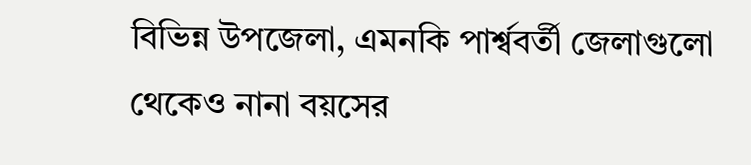বিভিন্ন উপজেলা, এমনকি পার্শ্ববর্তী জেলাগুলো থেকেও নানা বয়সের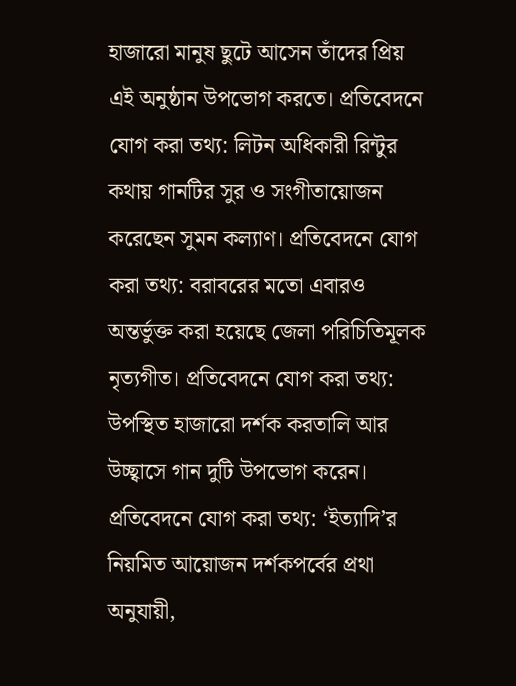হাজারো মানুষ ছুটে আসেন তাঁদের প্রিয় এই অনুষ্ঠান উপভোগ করতে। প্রতিবেদনে যোগ করা তথ্য: লিটন অধিকারী রিন্টুর কথায় গানটির সুর ও সংগীতায়োজন করেছেন সুমন কল্যাণ। প্রতিবেদনে যোগ করা তথ্য: বরাবরের মতো এবারও অন্তর্ভুক্ত করা হয়েছে জেলা পরিচিতিমূলক নৃত্যগীত। প্রতিবেদনে যোগ করা তথ্য: উপস্থিত হাজারো দর্শক করতালি আর উচ্ছ্বাসে গান দুটি উপভোগ করেন। প্রতিবেদনে যোগ করা তথ্য: ‘ইত্যাদি’র নিয়মিত আয়োজন দর্শকপর্বের প্রথা অনুযায়ী,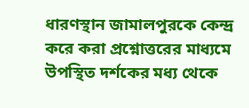ধারণস্থান জামালপুরকে কেন্দ্র করে করা প্রশ্নোত্তরের মাধ্যমে উপস্থিত দর্শকের মধ্য থেকে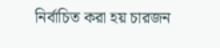নির্বাচিত করা হয় চারজন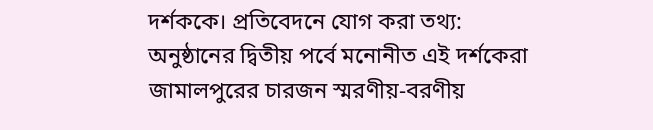দর্শককে। প্রতিবেদনে যোগ করা তথ্য: অনুষ্ঠানের দ্বিতীয় পর্বে মনোনীত এই দর্শকেরা জামালপুরের চারজন স্মরণীয়-বরণীয়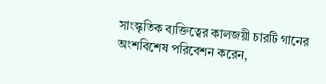সাংস্কৃতিক ব্যক্তিত্বের কালজয়ী চারটি গানের অংশবিশেষ পরিবেশন করেন,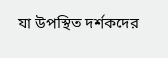যা উপস্থিত দর্শকদের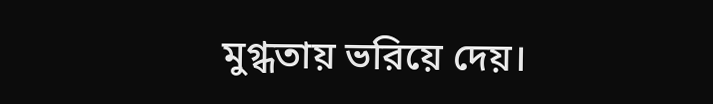মুগ্ধতায় ভরিয়ে দেয়।